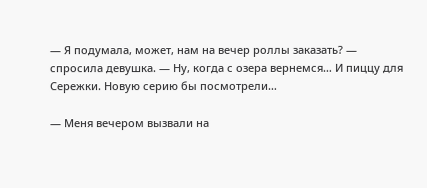— Я подумала, может, нам на вечер роллы заказать? — спросила девушка. — Ну, когда с озера вернемся… И пиццу для Сережки. Новую серию бы посмотрели…

— Меня вечером вызвали на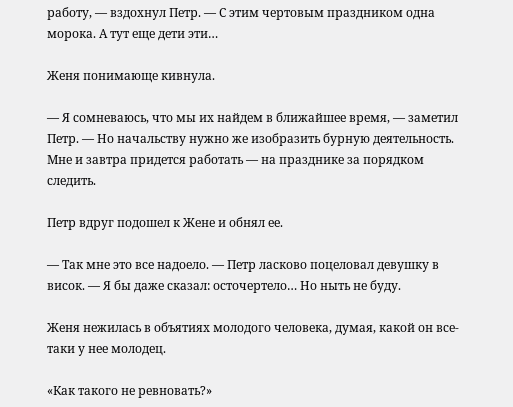работу, — вздохнул Петр. — С этим чертовым праздником одна морока. А тут еще дети эти…

Женя понимающе кивнула.

— Я сомневаюсь, что мы их найдем в ближайшее время, — заметил Петр. — Но начальству нужно же изобразить бурную деятельность. Мне и завтра придется работать — на празднике за порядком следить.

Петр вдруг подошел к Жене и обнял ее.

— Так мне это все надоело. — Петр ласково поцеловал девушку в висок. — Я бы даже сказал: осточертело… Но ныть не буду.

Женя нежилась в объятиях молодого человека, думая, какой он все-таки у нее молодец.

«Как такого не ревновать?»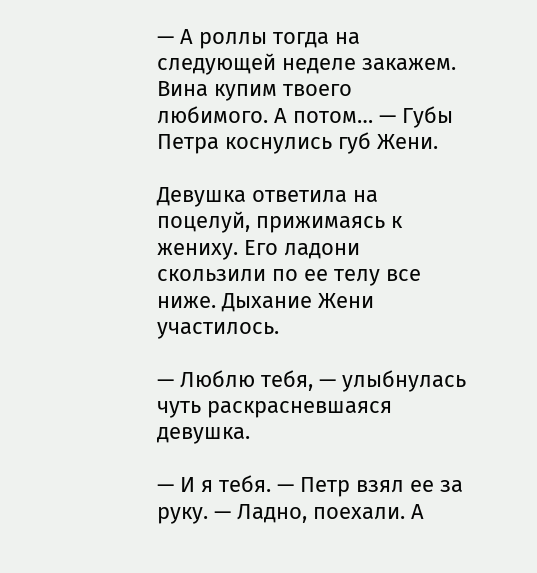— А роллы тогда на следующей неделе закажем. Вина купим твоего любимого. А потом… — Губы Петра коснулись губ Жени.

Девушка ответила на поцелуй, прижимаясь к жениху. Его ладони скользили по ее телу все ниже. Дыхание Жени участилось.

— Люблю тебя, — улыбнулась чуть раскрасневшаяся девушка.

— И я тебя. — Петр взял ее за руку. — Ладно, поехали. А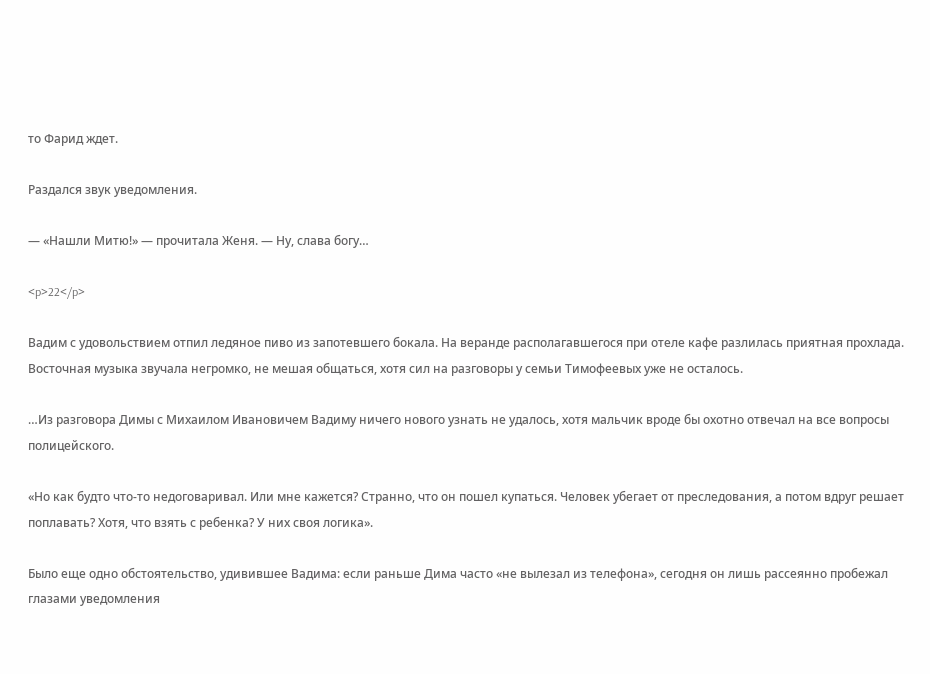то Фарид ждет.

Раздался звук уведомления.

— «Нашли Митю!» — прочитала Женя. — Ну, слава богу…

<p>22</p>

Вадим с удовольствием отпил ледяное пиво из запотевшего бокала. На веранде располагавшегося при отеле кафе разлилась приятная прохлада. Восточная музыка звучала негромко, не мешая общаться, хотя сил на разговоры у семьи Тимофеевых уже не осталось.

…Из разговора Димы с Михаилом Ивановичем Вадиму ничего нового узнать не удалось, хотя мальчик вроде бы охотно отвечал на все вопросы полицейского.

«Но как будто что-то недоговаривал. Или мне кажется? Странно, что он пошел купаться. Человек убегает от преследования, а потом вдруг решает поплавать? Хотя, что взять с ребенка? У них своя логика».

Было еще одно обстоятельство, удивившее Вадима: если раньше Дима часто «не вылезал из телефона», сегодня он лишь рассеянно пробежал глазами уведомления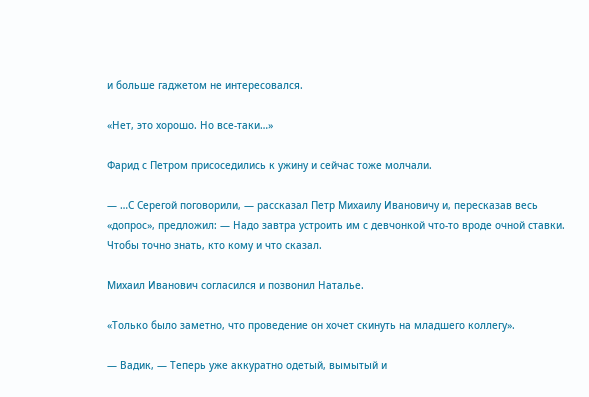и больше гаджетом не интересовался.

«Нет, это хорошо. Но все-таки…»

Фарид с Петром присоседились к ужину и сейчас тоже молчали.

— …С Серегой поговорили, — рассказал Петр Михаилу Ивановичу и, пересказав весь «допрос», предложил: — Надо завтра устроить им с девчонкой что-то вроде очной ставки. Чтобы точно знать, кто кому и что сказал.

Михаил Иванович согласился и позвонил Наталье.

«Только было заметно, что проведение он хочет скинуть на младшего коллегу».

— Вадик, — Теперь уже аккуратно одетый, вымытый и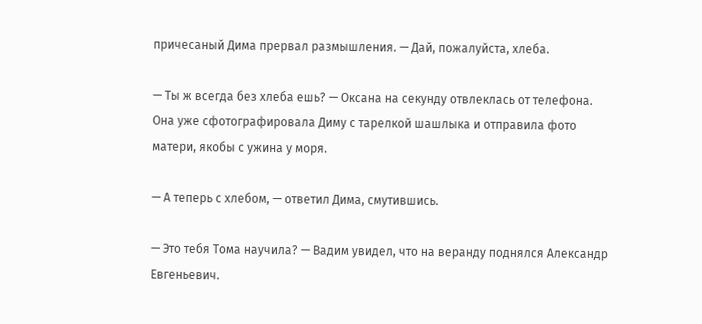причесаный Дима прервал размышления. — Дай, пожалуйста, хлеба.

— Ты ж всегда без хлеба ешь? — Оксана на секунду отвлеклась от телефона. Она уже сфотографировала Диму с тарелкой шашлыка и отправила фото матери, якобы с ужина у моря.

— А теперь с хлебом, — ответил Дима, смутившись.

— Это тебя Тома научила? — Вадим увидел, что на веранду поднялся Александр Евгеньевич.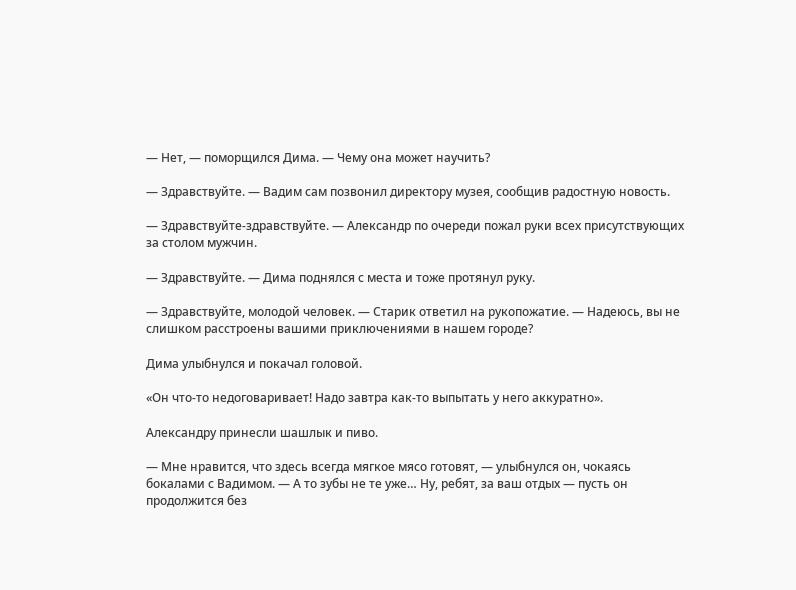— Нет, — поморщился Дима. — Чему она может научить?

— Здравствуйте. — Вадим сам позвонил директору музея, сообщив радостную новость.

— Здравствуйте-здравствуйте. — Александр по очереди пожал руки всех присутствующих за столом мужчин.

— Здравствуйте. — Дима поднялся с места и тоже протянул руку.

— Здравствуйте, молодой человек. — Старик ответил на рукопожатие. — Надеюсь, вы не слишком расстроены вашими приключениями в нашем городе?

Дима улыбнулся и покачал головой.

«Он что-то недоговаривает! Надо завтра как-то выпытать у него аккуратно».

Александру принесли шашлык и пиво.

— Мне нравится, что здесь всегда мягкое мясо готовят, — улыбнулся он, чокаясь бокалами с Вадимом. — А то зубы не те уже… Ну, ребят, за ваш отдых — пусть он продолжится без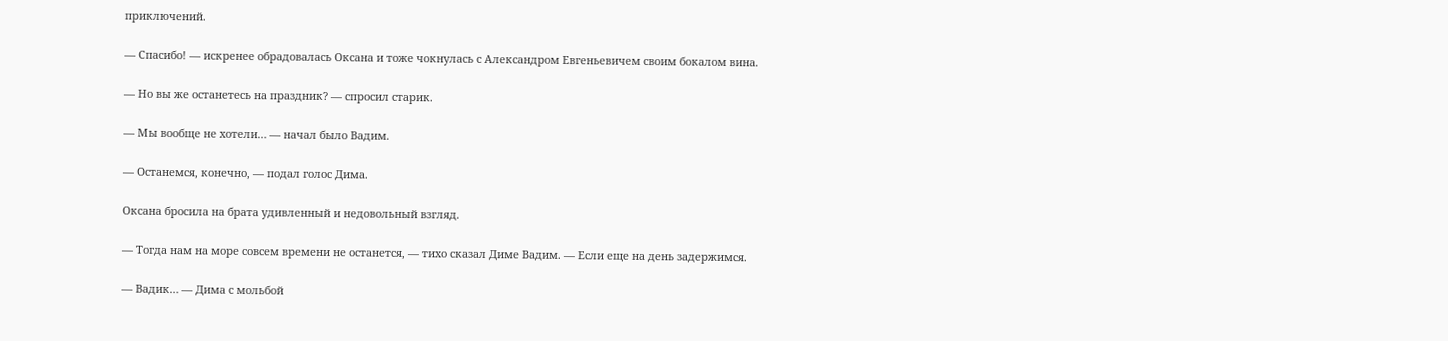приключений.

— Спасибо! — искренее обрадовалась Оксана и тоже чокнулась с Александром Евгеньевичем своим бокалом вина.

— Но вы же останетесь на праздник? — спросил старик.

— Мы вообще не хотели… — начал было Вадим.

— Останемся, конечно, — подал голос Дима.

Оксана бросила на брата удивленный и недовольный взгляд.

— Тогда нам на море совсем времени не останется, — тихо сказал Диме Вадим. — Если еще на день задержимся.

— Вадик… — Дима с мольбой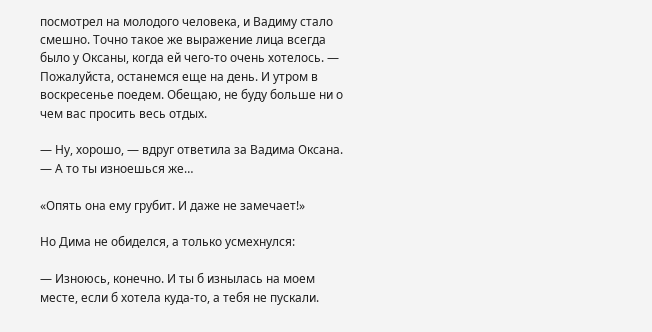посмотрел на молодого человека, и Вадиму стало смешно. Точно такое же выражение лица всегда было у Оксаны, когда ей чего-то очень хотелось. — Пожалуйста, останемся еще на день. И утром в воскресенье поедем. Обещаю, не буду больше ни о чем вас просить весь отдых.

— Ну, хорошо, — вдруг ответила за Вадима Оксана. — А то ты изноешься же…

«Опять она ему грубит. И даже не замечает!»

Но Дима не обиделся, а только усмехнулся:

— Изноюсь, конечно. И ты б изнылась на моем месте, если б хотела куда-то, а тебя не пускали.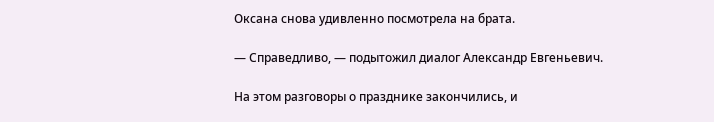Оксана снова удивленно посмотрела на брата.

— Справедливо, — подытожил диалог Александр Евгеньевич.

На этом разговоры о празднике закончились, и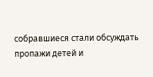собравшиеся стали обсуждать пропажи детей и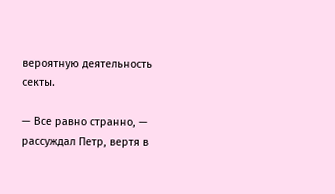вероятную деятельность секты.

— Все равно странно, — рассуждал Петр, вертя в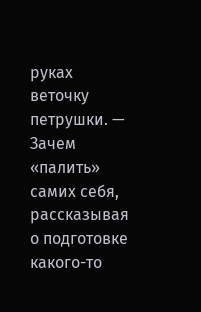руках веточку петрушки. — Зачем «палить» самих себя, рассказывая о подготовке какого-то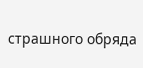страшного обряда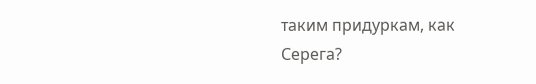таким придуркам, как Серега?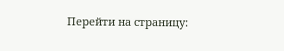Перейти на страницу: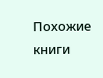Похожие книги